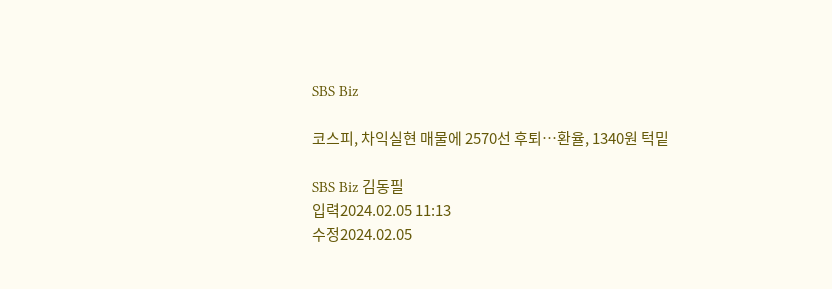SBS Biz

코스피, 차익실현 매물에 2570선 후퇴…환율, 1340원 턱밑

SBS Biz 김동필
입력2024.02.05 11:13
수정2024.02.05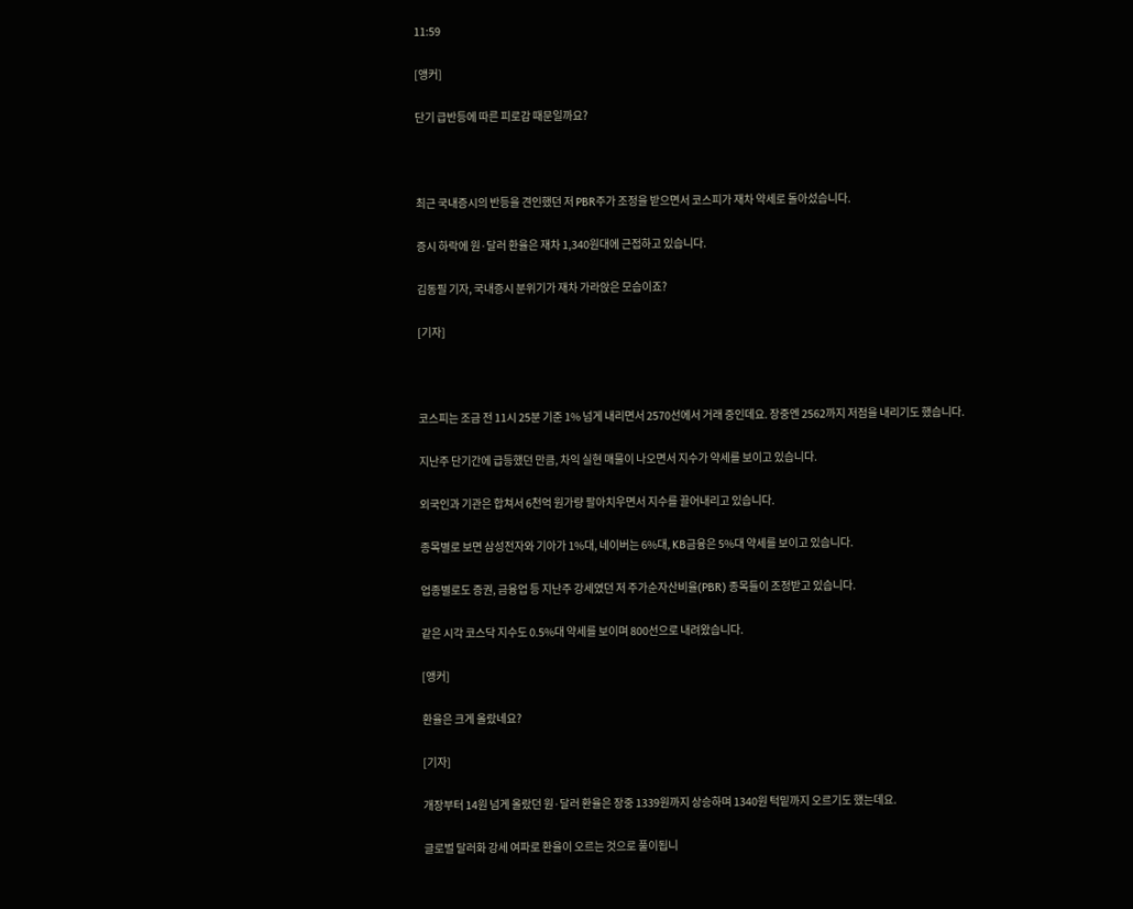11:59

[앵커]

단기 급반등에 따른 피로감 때문일까요?



최근 국내증시의 반등을 견인했던 저 PBR주가 조정을 받으면서 코스피가 재차 약세로 돌아섰습니다.

증시 하락에 원·달러 환율은 재차 1,340원대에 근접하고 있습니다.

김동필 기자, 국내증시 분위기가 재차 가라앉은 모습이죠?

[기자]



코스피는 조금 전 11시 25분 기준 1% 넘게 내리면서 2570선에서 거래 중인데요. 장중엔 2562까지 저점을 내리기도 했습니다.

지난주 단기간에 급등했던 만큼, 차익 실현 매물이 나오면서 지수가 약세를 보이고 있습니다.

외국인과 기관은 합쳐서 6천억 원가량 팔아치우면서 지수를 끌어내리고 있습니다.

종목별로 보면 삼성전자와 기아가 1%대, 네이버는 6%대, KB금융은 5%대 약세를 보이고 있습니다.

업종별로도 증권, 금융업 등 지난주 강세였던 저 주가순자산비율(PBR) 종목들이 조정받고 있습니다.

같은 시각 코스닥 지수도 0.5%대 약세를 보이며 800선으로 내려왔습니다.

[앵커]

환율은 크게 올랐네요?

[기자]

개장부터 14원 넘게 올랐던 원·달러 환율은 장중 1339원까지 상승하며 1340원 턱밑까지 오르기도 했는데요.

글로벌 달러화 강세 여파로 환율이 오르는 것으로 풀이됩니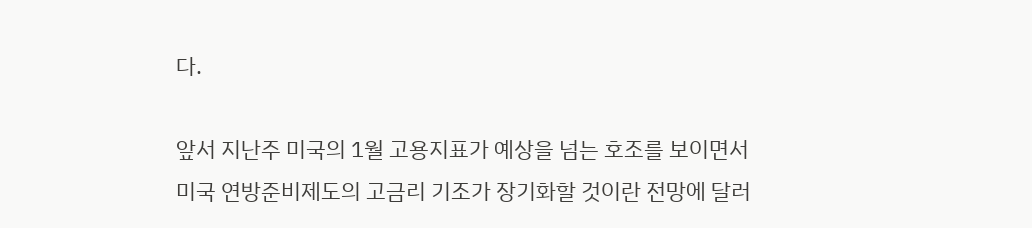다.

앞서 지난주 미국의 1월 고용지표가 예상을 넘는 호조를 보이면서 미국 연방준비제도의 고금리 기조가 장기화할 것이란 전망에 달러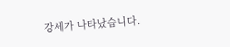강세가 나타났습니다.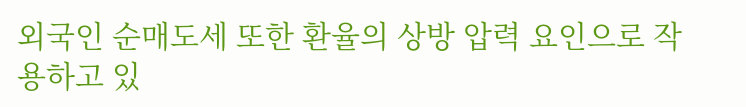외국인 순매도세 또한 환율의 상방 압력 요인으로 작용하고 있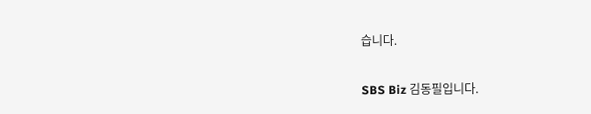습니다.

SBS Biz 김동필입니다.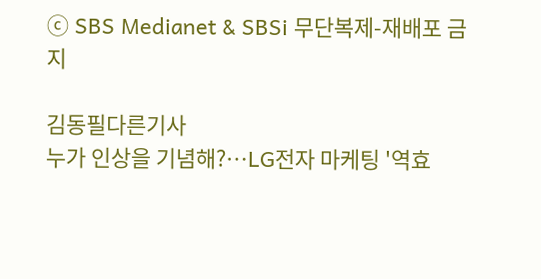ⓒ SBS Medianet & SBSi 무단복제-재배포 금지

김동필다른기사
누가 인상을 기념해?…LG전자 마케팅 '역효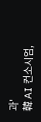과'
韓 AI 컨소시엄,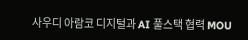사우디 아람코 디지털과 AI 풀스택 협력 MOU